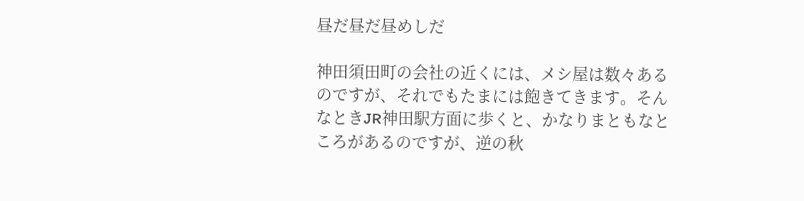昼だ昼だ昼めしだ

神田須田町の会社の近くには、メシ屋は数々あるのですが、それでもたまには飽きてきます。そんなときJR神田駅方面に歩くと、かなりまともなところがあるのですが、逆の秋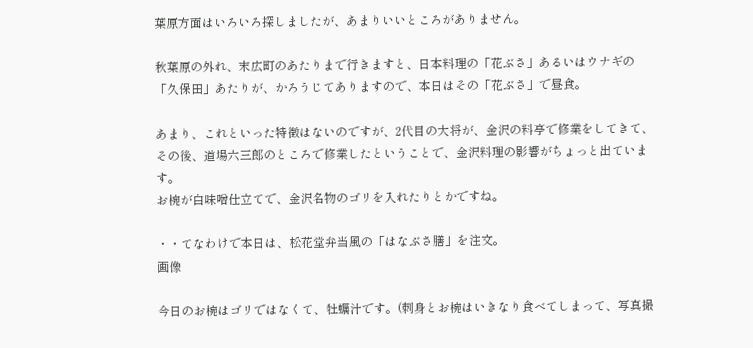葉原方面はいろいろ探しましたが、あまりいいところがありません。

秋葉原の外れ、末広町のあたりまで行きますと、日本料理の「花ぶさ」あるいはウナギの「久保田」あたりが、かろうじてありますので、本日はその「花ぶさ」で昼食。

あまり、これといった特徴はないのですが、2代目の大将が、金沢の料亭で修業をしてきて、その後、道場六三郎のところで修業したということで、金沢料理の影響がちょっと出ています。
お椀が白味噌仕立てで、金沢名物のゴリを入れたりとかですね。

・・てなわけで本日は、松花堂弁当風の「はなぶさ膳」を注文。
画像

今日のお椀はゴリではなくて、牡蠣汁です。(刺身とお椀はいきなり食べてしまって、写真撮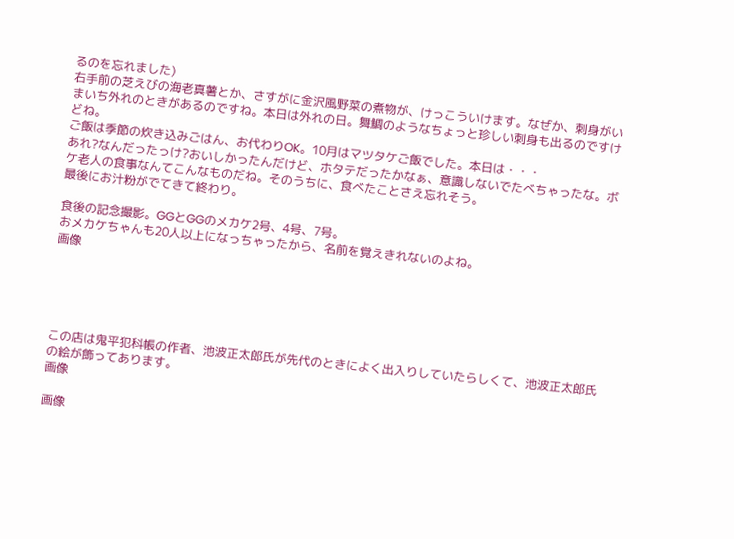るのを忘れました)
右手前の芝えびの海老真薯とか、さすがに金沢風野菜の煮物が、けっこういけます。なぜか、刺身がいまいち外れのときがあるのですね。本日は外れの日。舞鯛のようなちょっと珍しい刺身も出るのですけどね。
ご飯は季節の炊き込みごはん、お代わりOK。10月はマツタケご飯でした。本日は・・・
あれ?なんだったっけ?おいしかったんだけど、ホタテだったかなぁ、意識しないでたべちゃったな。ボケ老人の食事なんてこんなものだね。そのうちに、食べたことさえ忘れそう。
最後にお汁粉がでてきて終わり。

食後の記念撮影。GGとGGのメカケ2号、4号、7号。
おメカケちゃんも20人以上になっちゃったから、名前を覚えきれないのよね。
画像





この店は鬼平犯科帳の作者、池波正太郎氏が先代のときによく出入りしていたらしくて、池波正太郎氏の絵が飾ってあります。
画像

画像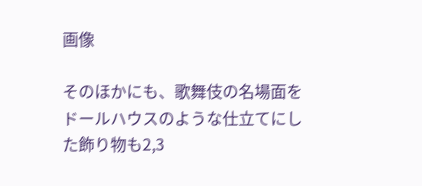画像

そのほかにも、歌舞伎の名場面をドールハウスのような仕立てにした飾り物も2,3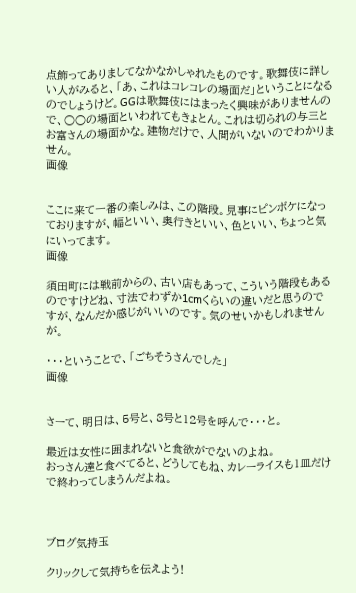点飾ってありましてなかなかしゃれたものです。歌舞伎に詳しい人がみると、「あ、これはコレコレの場面だ」ということになるのでしょうけど。GGは歌舞伎にはまったく興味がありませんので、○○の場面といわれてもきょとん。これは切られの与三とお富さんの場面かな。建物だけで、人間がいないのでわかりません。
画像


ここに来て一番の楽しみは、この階段。見事にピンボケになっておりますが、幅といい、奥行きといい、色といい、ちょっと気にいってます。
画像

須田町には戦前からの、古い店もあって、こういう階段もあるのですけどね、寸法でわずか1cmくらいの違いだと思うのですが、なんだか感じがいいのです。気のせいかもしれませんが。

・・・ということで、「ごちそうさんでした」
画像


さーて、明日は、5号と、8号と12号を呼んで・・・と。

最近は女性に囲まれないと食欲がでないのよね。
おっさん達と食べてると、どうしてもね、カレーライスも1皿だけで終わってしまうんだよね。



ブログ気持玉

クリックして気持ちを伝えよう!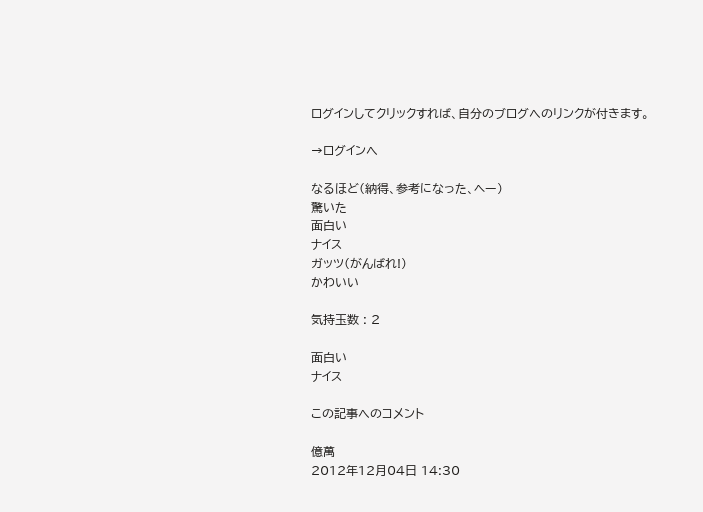ログインしてクリックすれば、自分のブログへのリンクが付きます。

→ログインへ

なるほど(納得、参考になった、ヘー)
驚いた
面白い
ナイス
ガッツ(がんばれ!)
かわいい

気持玉数 : 2

面白い
ナイス

この記事へのコメント

億萬
2012年12月04日 14:30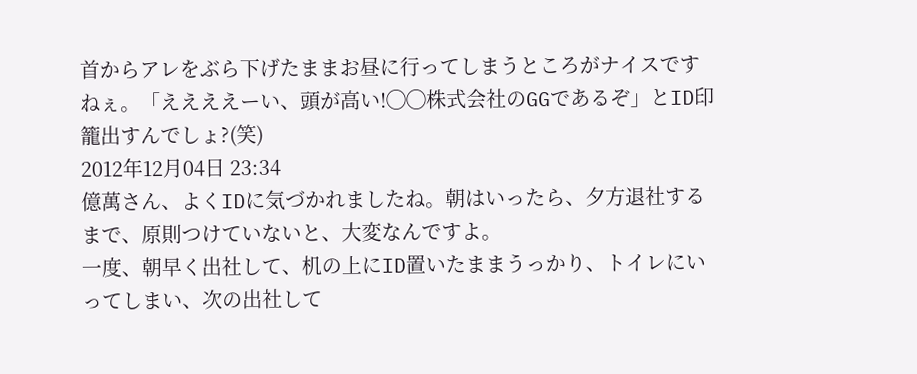首からアレをぶら下げたままお昼に行ってしまうところがナイスですねぇ。「ええええーい、頭が高い!◯◯株式会社のGGであるぞ」とID印籠出すんでしょ?(笑)
2012年12月04日 23:34
億萬さん、よくIDに気づかれましたね。朝はいったら、夕方退社するまで、原則つけていないと、大変なんですよ。
一度、朝早く出社して、机の上にID置いたままうっかり、トイレにいってしまい、次の出社して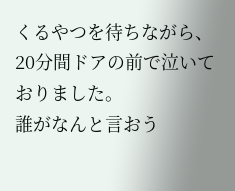くるやつを待ちながら、20分間ドアの前で泣いておりました。
誰がなんと言おう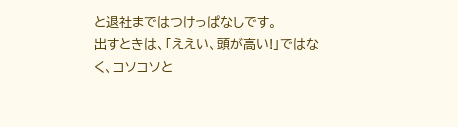と退社まではつけっぱなしです。
出すときは、「ええい、頭が高い!」ではなく、コソコソと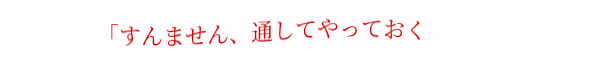「すんません、通してやっておく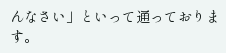んなさい」といって通っております。